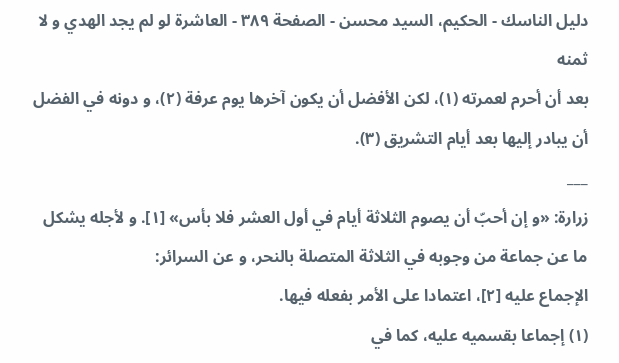دليل الناسك - الحكيم، السيد محسن - الصفحة ٣٨٩ - العاشرة لو لم يجد الهدي و لا ثمنه
بعد أن أحرم لعمرته (١)، لكن الأفضل أن يكون آخرها يوم عرفة (٢)، و دونه في الفضل أن يبادر إليها بعد أيام التشريق (٣).
___
زرارة: «و إن أحبّ أن يصوم الثلاثة أيام في أول العشر فلا بأس» [١]. و لأجله يشكل ما عن جماعة من وجوبه في الثلاثة المتصلة بالنحر، و عن السرائر:
الإجماع عليه [٢]، اعتمادا على الأمر بفعله فيها.
(١) إجماعا بقسميه عليه، كما في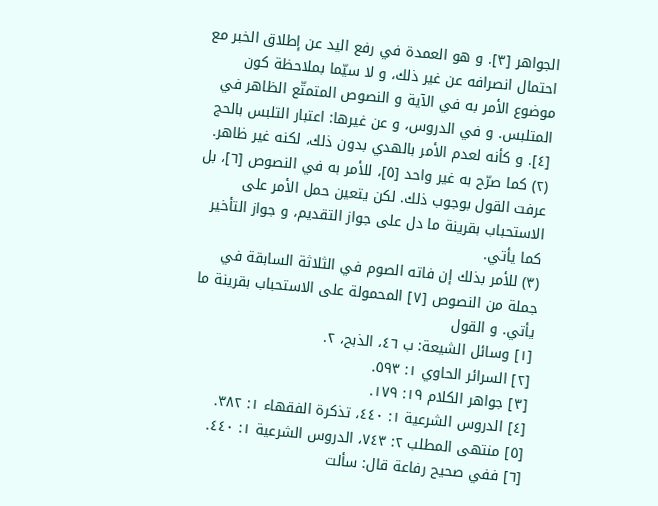الجواهر [٣]. و هو العمدة في رفع اليد عن إطلاق الخبر مع احتمال انصرافه عن غير ذلك، و لا سيّما بملاحظة كون موضوع الأمر به في الآية و النصوص المتمتّع الظاهر في المتلبس. و في الدروس، و عن غيرها: اعتبار التلبس بالحج [٤]. و كأنه لعدم الأمر بالهدي بدون ذلك، لكنه غير ظاهر.
(٢) كما صرّح به غير واحد [٥]، للأمر به في النصوص [٦]، بل عرفت القول بوجوب ذلك. لكن يتعين حمل الأمر على الاستحباب بقرينة ما دل على جواز التقديم، و جواز التأخير كما يأتي.
(٣) للأمر بذلك إن فاته الصوم في الثلاثة السابقة في جملة من النصوص [٧] المحمولة على الاستحباب بقرينة ما يأتي. و القول
[١] وسائل الشيعة: ب ٤٦، الذبح، ٢.
[٢] السرائر الحاوي ١: ٥٩٣.
[٣] جواهر الكلام ١٩: ١٧٩.
[٤] الدروس الشرعية ١: ٤٤٠، تذكرة الفقهاء ١: ٣٨٢.
[٥] منتهى المطلب ٢: ٧٤٣، الدروس الشرعية ١: ٤٤٠.
[٦] ففي صحيح رفاعة قال: سألت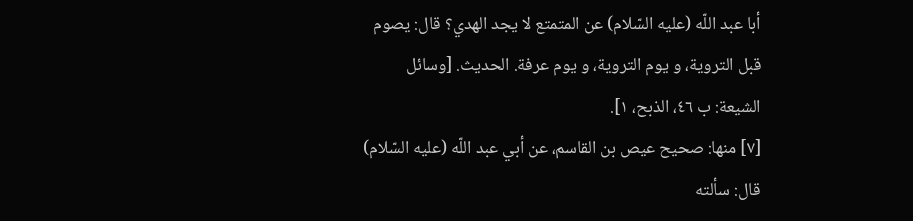أبا عبد اللّه (عليه السّلام) عن المتمتع لا يجد الهدي؟ قال: يصوم قبل التروية، و يوم التروية، و يوم عرفة. الحديث. [وسائل الشيعة: ب ٤٦، الذبح، ١].
[٧] منها: صحيح عيص بن القاسم، عن أبي عبد اللّه (عليه السّلام) قال: سألته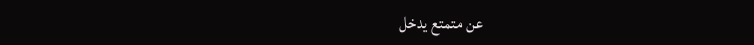عن متمتع يدخل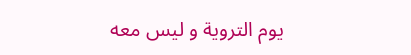يوم التروية و ليس معه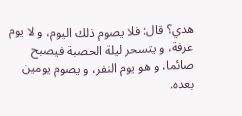هدي؟ قال: فلا يصوم ذلك اليوم، و لا يوم عرفة، و يتسحر ليلة الحصبة فيصبح صائما، و هو يوم النفر، و يصوم يومين بعده.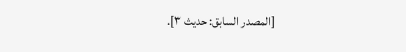[المصدر السابق: حديث ٣].